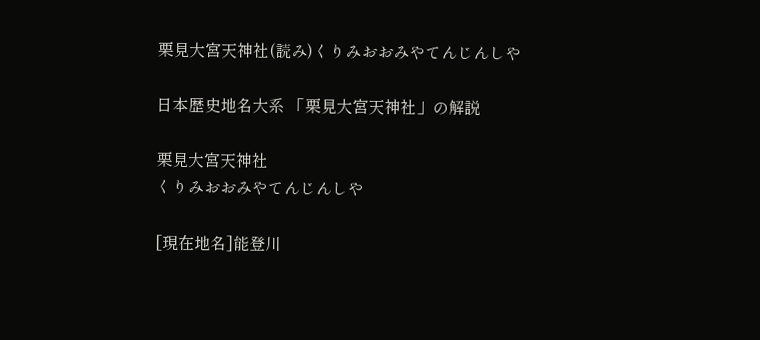栗見大宮天神社(読み)くりみおおみやてんじんしや

日本歴史地名大系 「栗見大宮天神社」の解説

栗見大宮天神社
くりみおおみやてんじんしや

[現在地名]能登川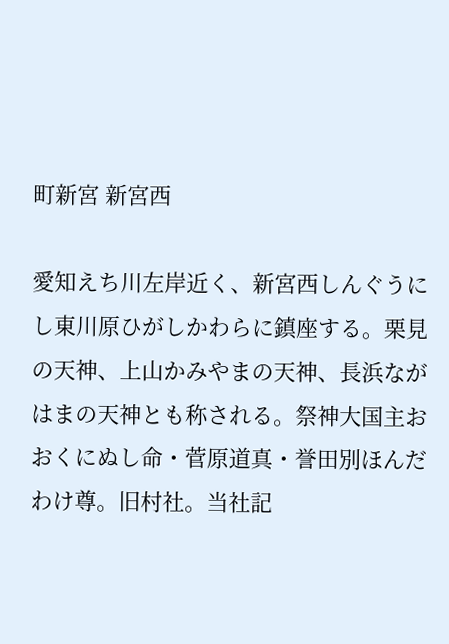町新宮 新宮西

愛知えち川左岸近く、新宮西しんぐうにし東川原ひがしかわらに鎮座する。栗見の天神、上山かみやまの天神、長浜ながはまの天神とも称される。祭神大国主おおくにぬし命・菅原道真・誉田別ほんだわけ尊。旧村社。当社記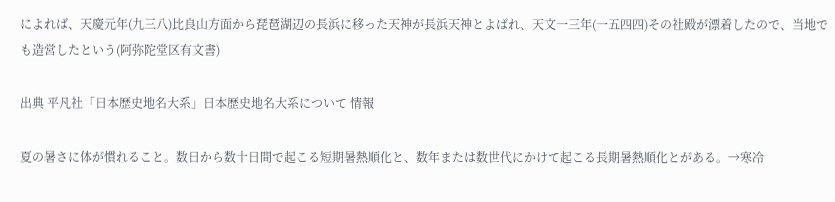によれば、天慶元年(九三八)比良山方面から琵琶湖辺の長浜に移った天神が長浜天神とよばれ、天文一三年(一五四四)その社殿が漂着したので、当地でも造営したという(阿弥陀堂区有文書)

出典 平凡社「日本歴史地名大系」日本歴史地名大系について 情報

夏の暑さに体が慣れること。数日から数十日間で起こる短期暑熱順化と、数年または数世代にかけて起こる長期暑熱順化とがある。→寒冷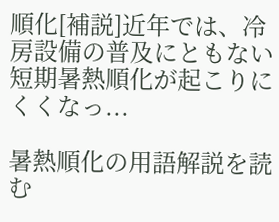順化[補説]近年では、冷房設備の普及にともない短期暑熱順化が起こりにくくなっ...

暑熱順化の用語解説を読む